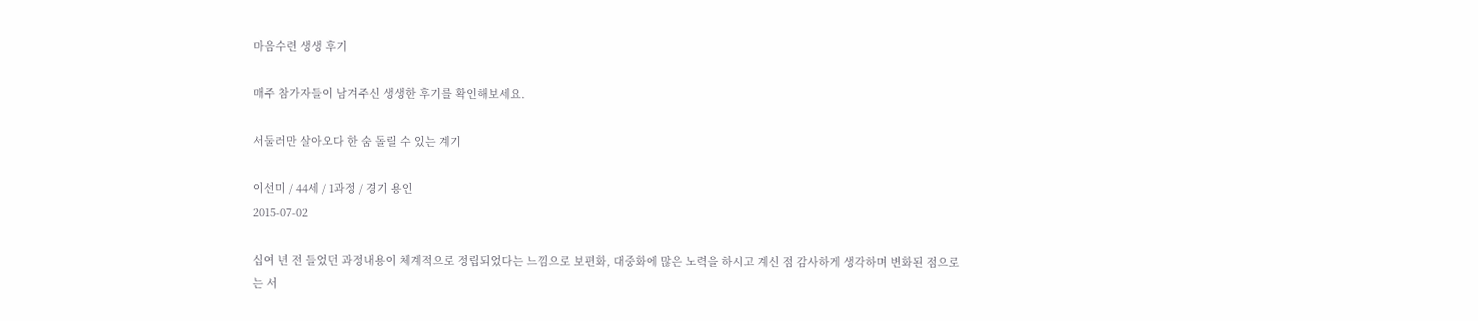마음수련 생생 후기

매주 참가자들이 남겨주신 생생한 후기를 확인해보세요.

서둘러만 살아오다 한 숨 돌릴 수 있는 계기

이선미 / 44세 / 1과정 / 경기 용인
2015-07-02

십여 년 전 들었던 과정내용이 체계적으로 정립되었다는 느낌으로 보편화, 대중화에 많은 노력을 하시고 계신 점 감사하게 생각하며 변화된 점으로는 서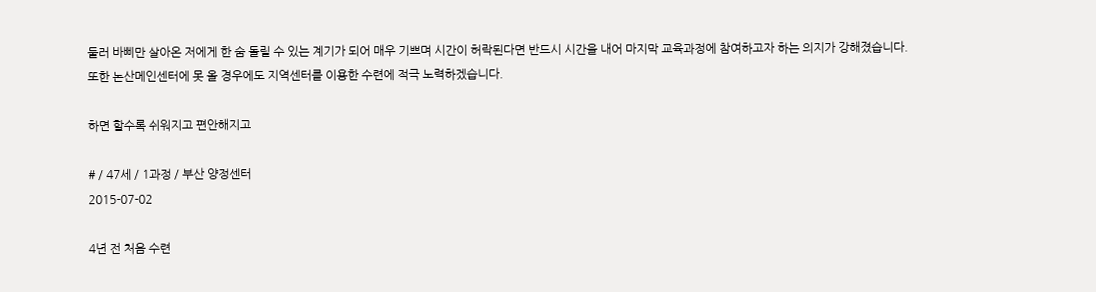둘러 바삐만 살아온 저에게 한 숨 돌릴 수 있는 계기가 되어 매우 기쁘며 시간이 허락된다면 반드시 시간을 내어 마지막 교육과정에 참여하고자 하는 의지가 강해졌습니다.
또한 논산메인센터에 못 올 경우에도 지역센터를 이용한 수련에 적극 노력하겠습니다.

하면 할수록 쉬워지고 편안해지고

# / 47세 / 1과정 / 부산 양정센터
2015-07-02

4년 전 처음 수련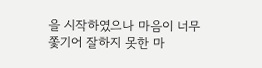을 시작하였으나 마음이 너무 쫓기어 잘하지 못한 마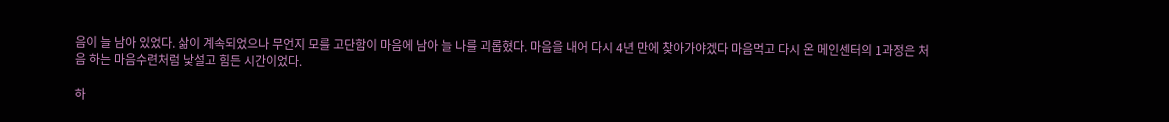음이 늘 남아 있었다. 삶이 계속되었으나 무언지 모를 고단함이 마음에 남아 늘 나를 괴롭혔다. 마음을 내어 다시 4년 만에 찾아가야겠다 마음먹고 다시 온 메인센터의 1과정은 처음 하는 마음수련처럼 낯설고 힘든 시간이었다.

하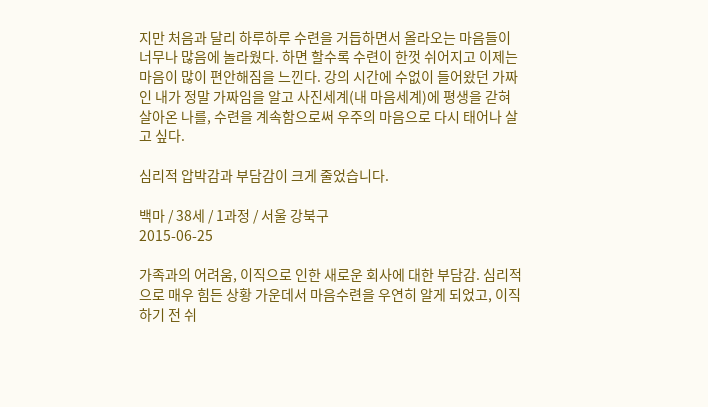지만 처음과 달리 하루하루 수련을 거듭하면서 올라오는 마음들이 너무나 많음에 놀라웠다. 하면 할수록 수련이 한껏 쉬어지고 이제는 마음이 많이 편안해짐을 느낀다. 강의 시간에 수없이 들어왔던 가짜인 내가 정말 가짜임을 알고 사진세계(내 마음세계)에 평생을 갇혀 살아온 나를, 수련을 계속함으로써 우주의 마음으로 다시 태어나 살고 싶다.

심리적 압박감과 부담감이 크게 줄었습니다.

백마 / 38세 / 1과정 / 서울 강북구
2015-06-25

가족과의 어려움, 이직으로 인한 새로운 회사에 대한 부담감. 심리적으로 매우 힘든 상황 가운데서 마음수련을 우연히 알게 되었고, 이직하기 전 쉬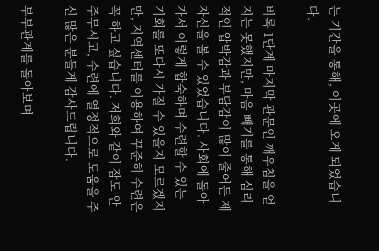는 기간을 통해, 이곳에 오게 되었습니다.

비록 1단계 마지막 관문인 깨우침을 얻지는 못했지만, 마음 빼기를 통해 심리적인 압박감과 부담감이 많이 줄어든 제 자신을 볼 수 있었습니다. 사회에 돌아가서 이렇게 합숙하며 수련할 수 있는 기회를 또다시 가질 수 있을지 모르겠지만, 지역센터를 이용하여 꾸준히 수련은 꼭 하고 싶습니다. 저희와 같이 잠도 안주무시고, 수련에 열정적으로 도움을 주신 많은 분들게 감사드립니다.

부부관계를 돌아보며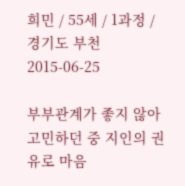희민 / 55세 / 1과정 / 경기도 부천
2015-06-25

부부관계가 좋지 않아 고민하던 중 지인의 권유로 마음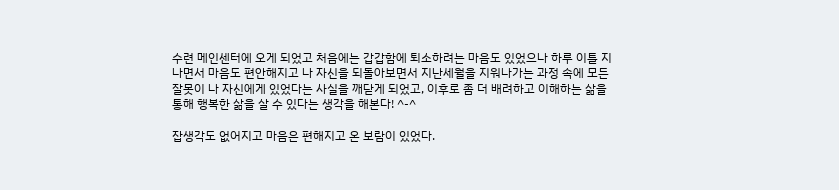수련 메인센터에 오게 되었고 처음에는 갑갑함에 퇴소하려는 마음도 있었으나 하루 이틀 지나면서 마음도 편안해지고 나 자신을 되돌아보면서 지난세월을 지워나가는 과정 속에 모든 잘못이 나 자신에게 있었다는 사실을 깨닫게 되었고, 이후로 좀 더 배려하고 이해하는 삶을 통해 행복한 삶을 살 수 있다는 생각을 해본다! ^-^

잡생각도 없어지고 마음은 편해지고 온 보람이 있었다.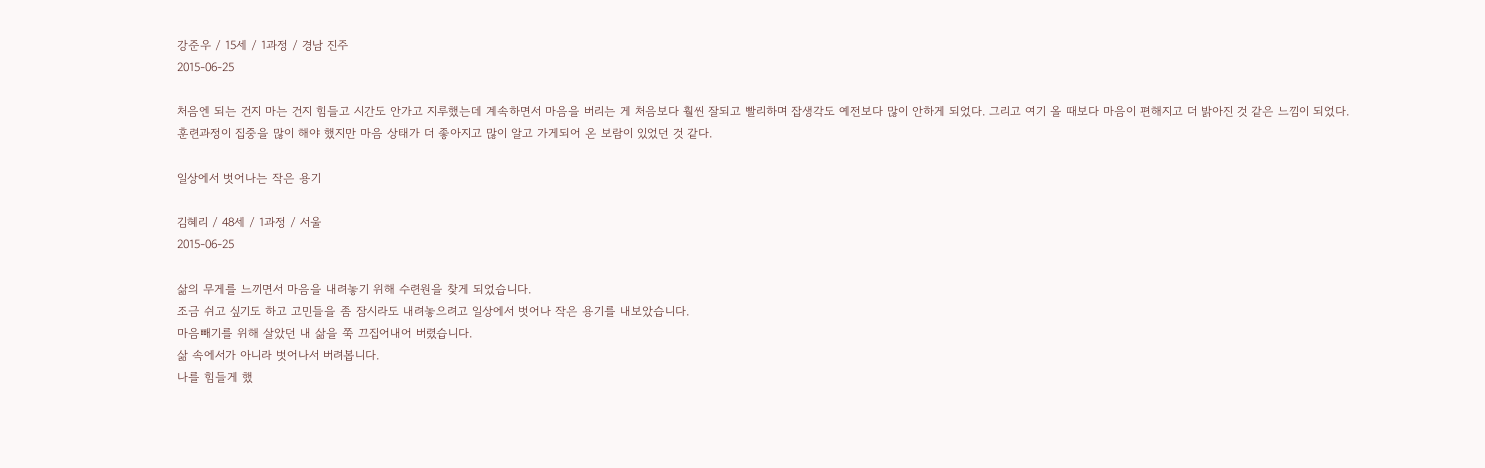강준우 / 15세 / 1과정 / 경남 진주
2015-06-25

처음엔 되는 건지 마는 건지 힘들고 시간도 안가고 지루했는데 계속하면서 마음을 버리는 게 처음보다 훨씬 잘되고 빨리하며 잡생각도 예전보다 많이 안하게 되었다. 그리고 여기 올 때보다 마음이 편해지고 더 밝아진 것 같은 느낌이 되었다.
훈련과정이 집중을 많이 해야 했지만 마음 상태가 더 좋아지고 많이 알고 가게되어 온 보람이 있었던 것 같다.

일상에서 벗어나는 작은 용기

김혜리 / 48세 / 1과정 / 서울
2015-06-25

삶의 무게를 느끼면서 마음을 내려놓기 위해 수련원을 찾게 되었습니다.
조금 쉬고 싶기도 하고 고민들을 좀 잠시라도 내려놓으려고 일상에서 벗어나 작은 용기를 내보았습니다.
마음빼기를 위해 살았던 내 삶을 쭉 끄집어내어 버렸습니다.
삶 속에서가 아니라 벗어나서 버려봅니다.
나를 힘들게 했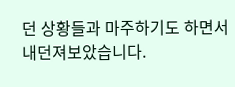던 상황들과 마주하기도 하면서 내던져보았습니다.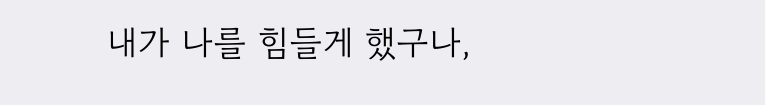내가 나를 힘들게 했구나,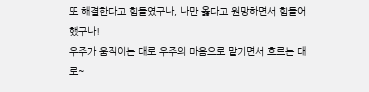또 해결한다고 힘들였구나, 나만 옳다고 원망하면서 힘들어 했구나!
우주가 움직이는 대로 우주의 마음으로 맡기면서 흐르는 대로~